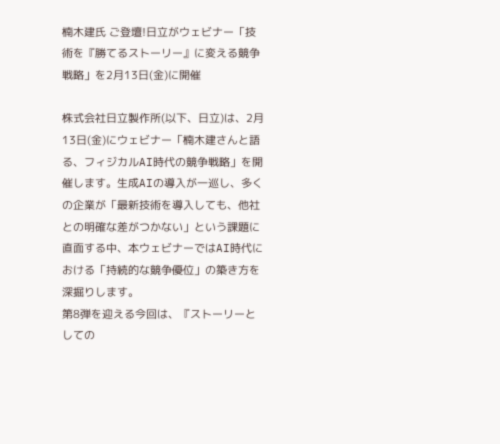楠木建氏 ご登壇!日立がウェビナー「技術を『勝てるストーリー』に変える競争戦略」を2月13日(金)に開催

株式会社日立製作所(以下、日立)は、2月13日(金)にウェビナー「楠木建さんと語る、フィジカルAI時代の競争戦略」を開催します。生成AIの導入が一巡し、多くの企業が「最新技術を導入しても、他社との明確な差がつかない」という課題に直面する中、本ウェビナーではAI時代における「持続的な競争優位」の築き方を深掘りします。
第8弾を迎える今回は、『ストーリーとしての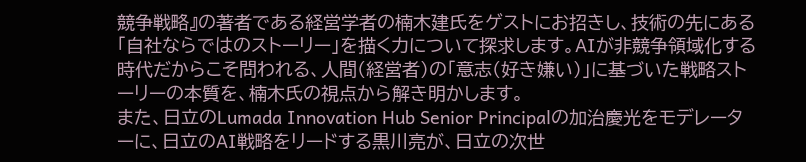競争戦略』の著者である経営学者の楠木建氏をゲストにお招きし、技術の先にある「自社ならではのストーリー」を描く力について探求します。AIが非競争領域化する時代だからこそ問われる、人間(経営者)の「意志(好き嫌い)」に基づいた戦略ストーリーの本質を、楠木氏の視点から解き明かします。
また、日立のLumada Innovation Hub Senior Principalの加治慶光をモデレーターに、日立のAI戦略をリードする黒川亮が、日立の次世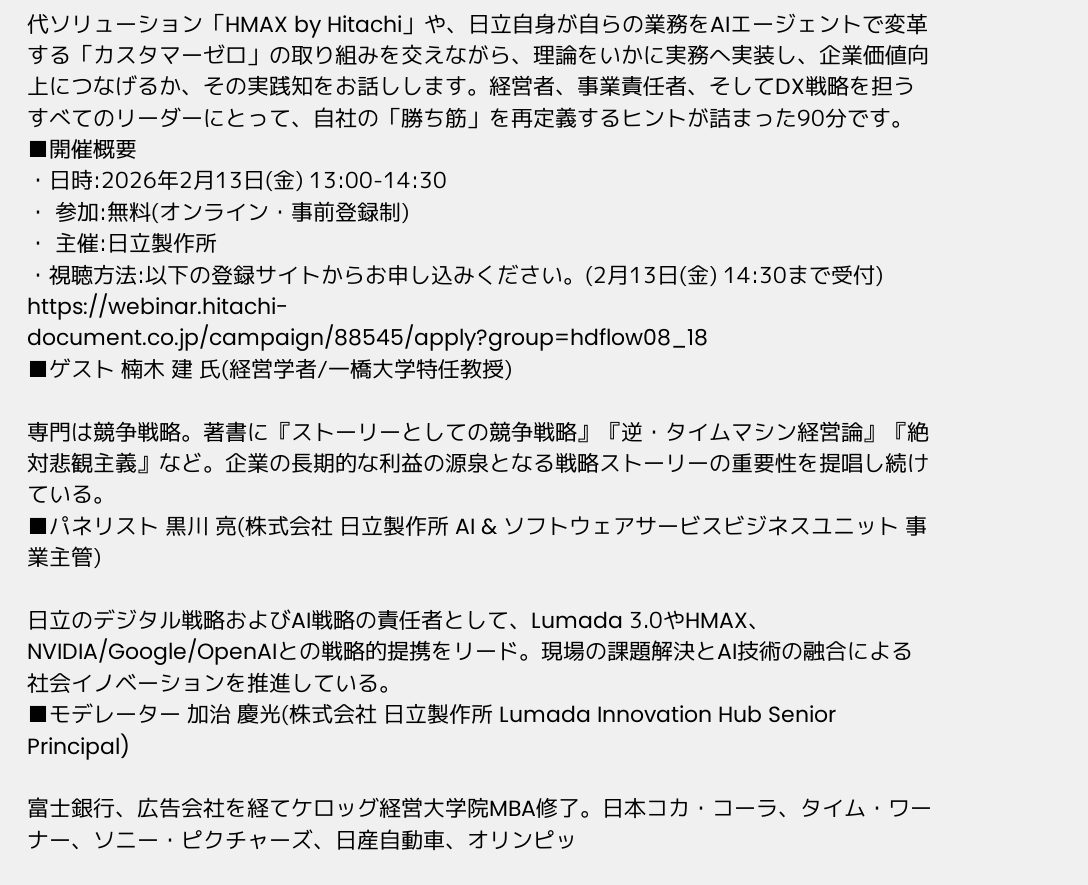代ソリューション「HMAX by Hitachi」や、日立自身が自らの業務をAIエージェントで変革する「カスタマーゼロ」の取り組みを交えながら、理論をいかに実務へ実装し、企業価値向上につなげるか、その実践知をお話しします。経営者、事業責任者、そしてDX戦略を担うすべてのリーダーにとって、自社の「勝ち筋」を再定義するヒントが詰まった90分です。
■開催概要
・日時:2026年2月13日(金) 13:00-14:30
・ 参加:無料(オンライン・事前登録制)
・ 主催:日立製作所
・視聴方法:以下の登録サイトからお申し込みください。(2月13日(金) 14:30まで受付)
https://webinar.hitachi-document.co.jp/campaign/88545/apply?group=hdflow08_18
■ゲスト 楠木 建 氏(経営学者/一橋大学特任教授)

専門は競争戦略。著書に『ストーリーとしての競争戦略』『逆・タイムマシン経営論』『絶対悲観主義』など。企業の長期的な利益の源泉となる戦略ストーリーの重要性を提唱し続けている。
■パネリスト 黒川 亮(株式会社 日立製作所 AI & ソフトウェアサービスビジネスユニット 事業主管)

日立のデジタル戦略およびAI戦略の責任者として、Lumada 3.0やHMAX、NVIDIA/Google/OpenAIとの戦略的提携をリード。現場の課題解決とAI技術の融合による社会イノベーションを推進している。
■モデレーター 加治 慶光(株式会社 日立製作所 Lumada Innovation Hub Senior Principal)

富士銀行、広告会社を経てケロッグ経営大学院MBA修了。日本コカ・コーラ、タイム・ワーナー、ソニー・ピクチャーズ、日産自動車、オリンピッ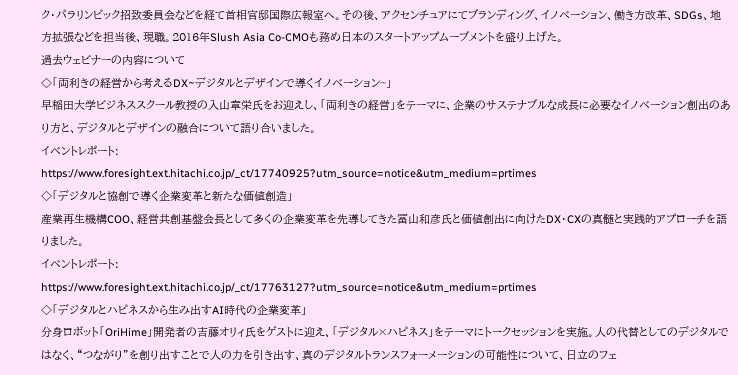ク・パラリンピック招致委員会などを経て首相官邸国際広報室へ。その後、アクセンチュアにてブランディング、イノベーション、働き方改革、SDGs、地方拡張などを担当後、現職。2016年Slush Asia Co-CMOも務め日本のスタートアップムーブメントを盛り上げた。
過去ウェビナーの内容について
◇「両利きの経営から考えるDX~デジタルとデザインで導くイノベーション~」
早稲田大学ビジネススクール教授の入山章栄氏をお迎えし、「両利きの経営」をテーマに、企業のサステナブルな成長に必要なイノベーション創出のあり方と、デジタルとデザインの融合について語り合いました。
イベントレポート:
https://www.foresight.ext.hitachi.co.jp/_ct/17740925?utm_source=notice&utm_medium=prtimes
◇「デジタルと協創で導く企業変革と新たな価値創造」
産業再生機構COO、経営共創基盤会長として多くの企業変革を先導してきた冨山和彦氏と価値創出に向けたDX・CXの真髄と実践的アプローチを語りました。
イベントレポート:
https://www.foresight.ext.hitachi.co.jp/_ct/17763127?utm_source=notice&utm_medium=prtimes
◇「デジタルとハピネスから生み出すAI時代の企業変革」
分身ロボット「OriHime」開発者の吉藤オリィ氏をゲストに迎え、「デジタル×ハピネス」をテーマにトークセッションを実施。人の代替としてのデジタルではなく、“つながり”を創り出すことで人の力を引き出す、真のデジタルトランスフォーメーションの可能性について、日立のフェ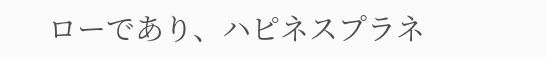ローであり、ハピネスプラネ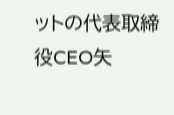ットの代表取締役CEO矢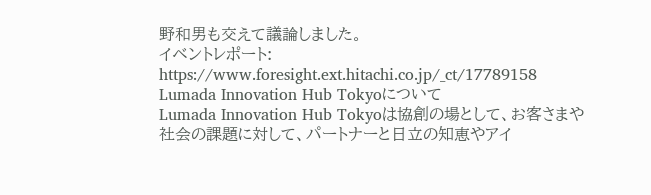野和男も交えて議論しました。
イベントレポート:
https://www.foresight.ext.hitachi.co.jp/_ct/17789158
Lumada Innovation Hub Tokyoについて
Lumada Innovation Hub Tokyoは協創の場として、お客さまや社会の課題に対して、パートナーと日立の知恵やアイ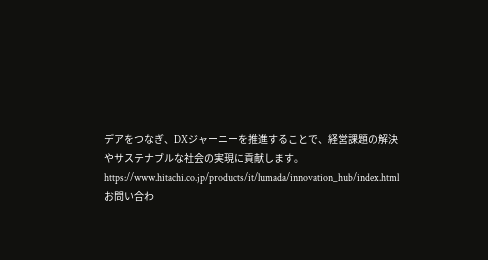デアをつなぎ、DXジャーニーを推進することで、経営課題の解決やサステナブルな社会の実現に貢献します。
https://www.hitachi.co.jp/products/it/lumada/innovation_hub/index.html
お問い合わ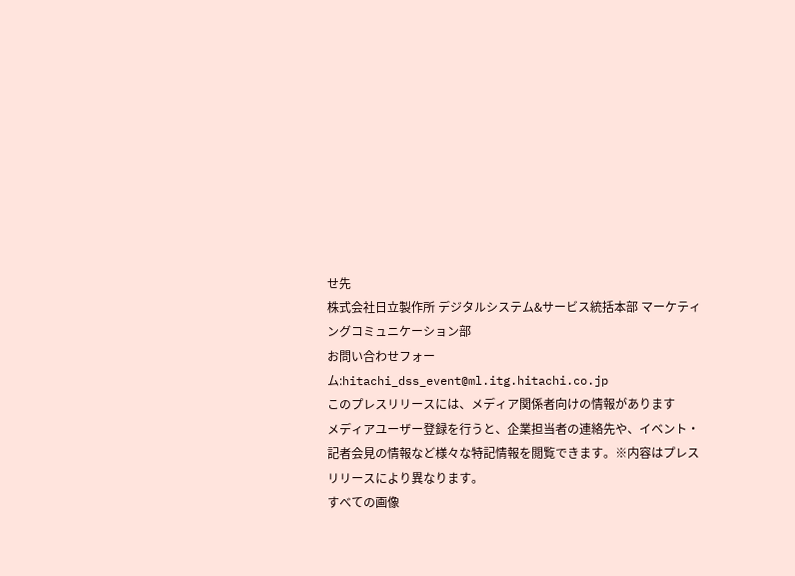せ先
株式会社日立製作所 デジタルシステム&サービス統括本部 マーケティングコミュニケーション部
お問い合わせフォーム:hitachi_dss_event@ml.itg.hitachi.co.jp
このプレスリリースには、メディア関係者向けの情報があります
メディアユーザー登録を行うと、企業担当者の連絡先や、イベント・記者会見の情報など様々な特記情報を閲覧できます。※内容はプレスリリースにより異なります。
すべての画像